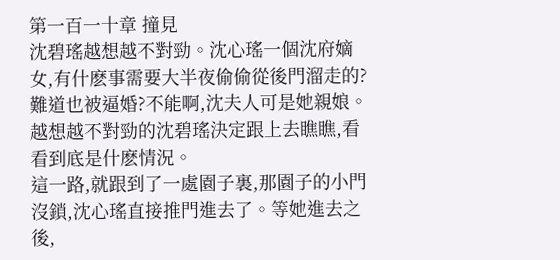第一百一十章 撞見
沈碧瑤越想越不對勁。沈心瑤一個沈府嫡女,有什麽事需要大半夜偷偷從後門溜走的?難道也被逼婚?不能啊,沈夫人可是她親娘。
越想越不對勁的沈碧瑤決定跟上去瞧瞧,看看到底是什麽情況。
這一路,就跟到了一處園子裏,那園子的小門沒鎖,沈心瑤直接推門進去了。等她進去之後,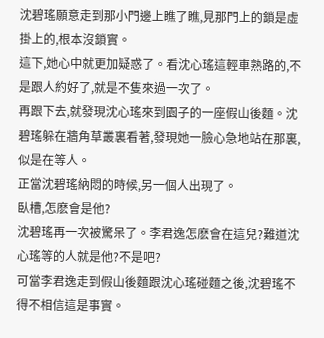沈碧瑤願意走到那小門邊上瞧了瞧,見那門上的鎖是虛掛上的,根本沒鎖實。
這下,她心中就更加疑惑了。看沈心瑤這輕車熟路的,不是跟人約好了,就是不隻來過一次了。
再跟下去,就發現沈心瑤來到園子的一座假山後麵。沈碧瑤躲在牆角草叢裏看著,發現她一臉心急地站在那裏,似是在等人。
正當沈碧瑤納悶的時候,另一個人出現了。
臥槽,怎麽會是他?
沈碧瑤再一次被驚呆了。李君逸怎麽會在這兒?難道沈心瑤等的人就是他?不是吧?
可當李君逸走到假山後麵跟沈心瑤碰麵之後,沈碧瑤不得不相信這是事實。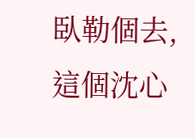臥勒個去,這個沈心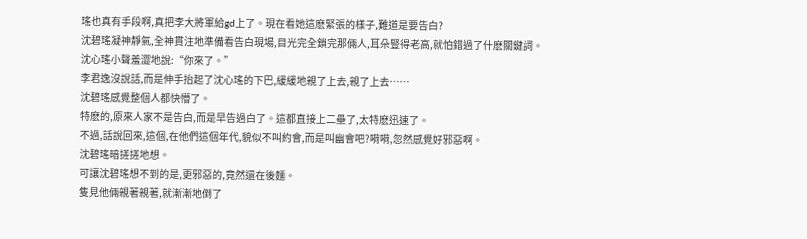瑤也真有手段啊,真把李大將軍給gd上了。現在看她這麽緊張的樣子,難道是要告白?
沈碧瑤凝神靜氣,全神貫注地準備看告白現場,目光完全鎖完那倆人,耳朵豎得老高,就怕錯過了什麽關鍵詞。
沈心瑤小聲羞澀地說:“你來了。”
李君逸沒說話,而是伸手抬起了沈心瑤的下巴,緩緩地親了上去,親了上去……
沈碧瑤感覺整個人都快懵了。
特麽的,原來人家不是告白,而是早告過白了。這都直接上二壘了,太特麽迅速了。
不過,話說回來,這個,在他們這個年代,貌似不叫約會,而是叫幽會吧?嗬嗬,忽然感覺好邪惡啊。
沈碧瑤暗搓搓地想。
可讓沈碧瑤想不到的是,更邪惡的,竟然還在後麵。
隻見他倆親著親著,就漸漸地倒了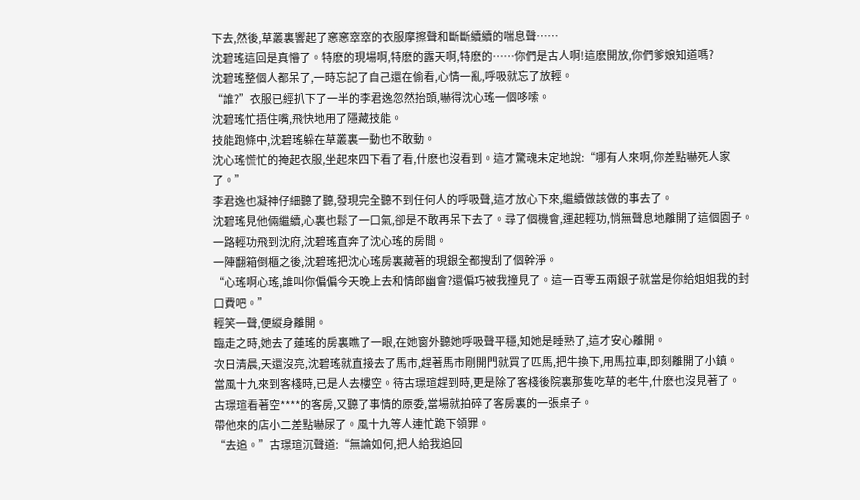下去,然後,草叢裏響起了窸窸窣窣的衣服摩擦聲和斷斷續續的喘息聲……
沈碧瑤這回是真懵了。特麽的現場啊,特麽的露天啊,特麽的……你們是古人啊!這麽開放,你們爹娘知道嗎?
沈碧瑤整個人都呆了,一時忘記了自己還在偷看,心情一亂,呼吸就忘了放輕。
“誰?”衣服已經扒下了一半的李君逸忽然抬頭,嚇得沈心瑤一個哆嗦。
沈碧瑤忙捂住嘴,飛快地用了隱藏技能。
技能跑條中,沈碧瑤躲在草叢裏一動也不敢動。
沈心瑤慌忙的掩起衣服,坐起來四下看了看,什麽也沒看到。這才驚魂未定地說:“哪有人來啊,你差點嚇死人家了。”
李君逸也凝神仔細聽了聽,發現完全聽不到任何人的呼吸聲,這才放心下來,繼續做該做的事去了。
沈碧瑤見他倆繼續,心裏也鬆了一口氣,卻是不敢再呆下去了。尋了個機會,運起輕功,悄無聲息地離開了這個園子。
一路輕功飛到沈府,沈碧瑤直奔了沈心瑤的房間。
一陣翻箱倒櫃之後,沈碧瑤把沈心瑤房裏藏著的現銀全都搜刮了個幹淨。
“心瑤啊心瑤,誰叫你偏偏今天晚上去和情郎幽會?還偏巧被我撞見了。這一百零五兩銀子就當是你給姐姐我的封口費吧。”
輕笑一聲,便縱身離開。
臨走之時,她去了蓮瑤的房裏瞧了一眼,在她窗外聽她呼吸聲平穩,知她是睡熟了,這才安心離開。
次日清晨,天還沒亮,沈碧瑤就直接去了馬市,趕著馬市剛開門就買了匹馬,把牛換下,用馬拉車,即刻離開了小鎮。
當風十九來到客棧時,已是人去樓空。待古璟瑄趕到時,更是除了客棧後院裏那隻吃草的老牛,什麽也沒見著了。
古璟瑄看著空****的客房,又聽了事情的原委,當場就拍碎了客房裏的一張桌子。
帶他來的店小二差點嚇尿了。風十九等人連忙跪下領罪。
“去追。”古璟瑄沉聲道:“無論如何,把人給我追回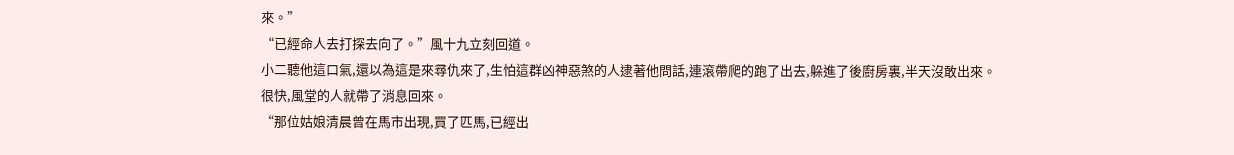來。”
“已經命人去打探去向了。”風十九立刻回道。
小二聽他這口氣,還以為這是來尋仇來了,生怕這群凶神惡煞的人逮著他問話,連滾帶爬的跑了出去,躲進了後廚房裏,半天沒敢出來。
很快,風堂的人就帶了消息回來。
“那位姑娘清晨曾在馬市出現,買了匹馬,已經出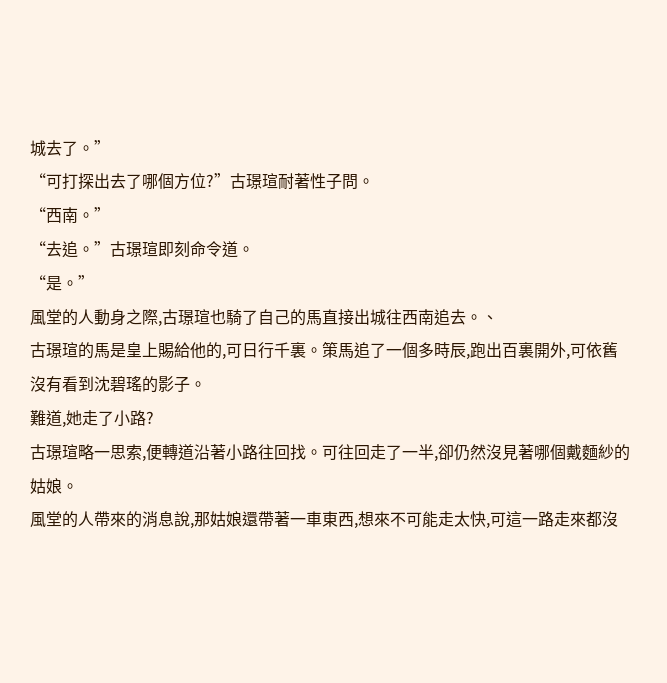城去了。”
“可打探出去了哪個方位?”古璟瑄耐著性子問。
“西南。”
“去追。”古璟瑄即刻命令道。
“是。”
風堂的人動身之際,古璟瑄也騎了自己的馬直接出城往西南追去。、
古璟瑄的馬是皇上賜給他的,可日行千裏。策馬追了一個多時辰,跑出百裏開外,可依舊沒有看到沈碧瑤的影子。
難道,她走了小路?
古璟瑄略一思索,便轉道沿著小路往回找。可往回走了一半,卻仍然沒見著哪個戴麵紗的姑娘。
風堂的人帶來的消息說,那姑娘還帶著一車東西,想來不可能走太快,可這一路走來都沒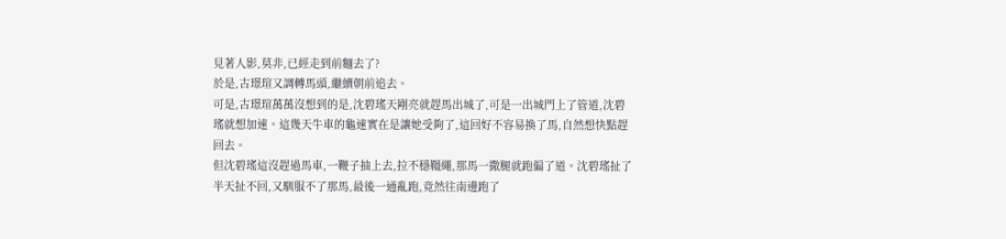見著人影,莫非,已經走到前麵去了?
於是,古璟瑄又調轉馬頭,繼續朝前追去。
可是,古璟瑄萬萬沒想到的是,沈碧瑤天剛亮就趕馬出城了,可是一出城門上了管道,沈碧瑤就想加速。這幾天牛車的龜速實在是讓她受夠了,這回好不容易換了馬,自然想快點趕回去。
但沈碧瑤這沒趕過馬車,一鞭子抽上去,拉不穩韁繩,那馬一撒腿就跑偏了道。沈碧瑤扯了半天扯不回,又馴服不了那馬,最後一通亂跑,竟然往南邊跑了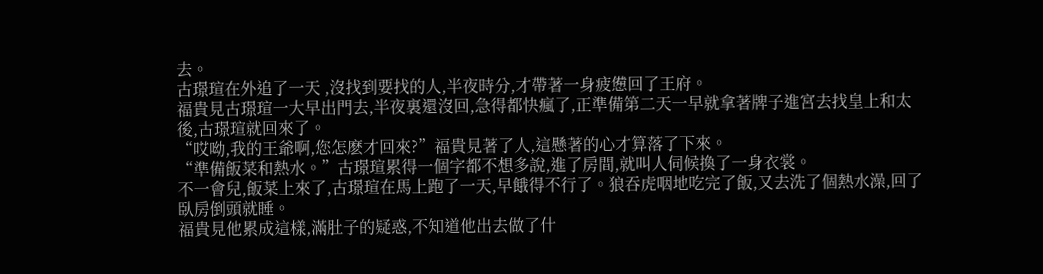去。
古璟瑄在外追了一天 ,沒找到要找的人,半夜時分,才帶著一身疲憊回了王府。
福貴見古璟瑄一大早出門去,半夜裏還沒回,急得都快瘋了,正準備第二天一早就拿著牌子進宮去找皇上和太後,古璟瑄就回來了。
“哎呦,我的王爺啊,您怎麽才回來?”福貴見著了人,這懸著的心才算落了下來。
“準備飯菜和熱水。”古璟瑄累得一個字都不想多說,進了房間,就叫人伺候換了一身衣裳。
不一會兒,飯菜上來了,古璟瑄在馬上跑了一天,早餓得不行了。狼吞虎咽地吃完了飯,又去洗了個熱水澡,回了臥房倒頭就睡。
福貴見他累成這樣,滿肚子的疑惑,不知道他出去做了什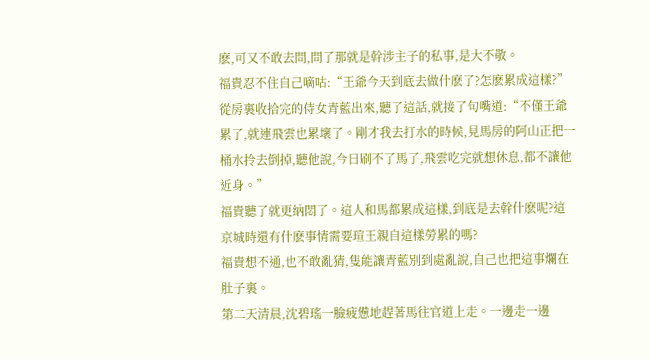麽,可又不敢去問,問了那就是幹涉主子的私事,是大不敬。
福貴忍不住自己嘀咕:“王爺今天到底去做什麽了?怎麽累成這樣?”
從房裏收拾完的侍女青藍出來,聽了這話,就接了句嘴道:“不僅王爺累了,就連飛雲也累壞了。剛才我去打水的時候,見馬房的阿山正把一桶水拎去倒掉,聽他說,今日刷不了馬了,飛雲吃完就想休息,都不讓他近身。”
福貴聽了就更納悶了。這人和馬都累成這樣,到底是去幹什麽呢?這京城時還有什麽事情需要瑄王親自這樣勞累的嗎?
福貴想不通,也不敢亂猜,隻能讓青藍別到處亂說,自己也把這事爛在肚子裏。
第二天清晨,沈碧瑤一臉疲憊地趕著馬往官道上走。一邊走一邊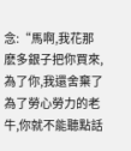念:“馬啊,我花那麽多銀子把你買來,為了你,我還舍棄了為了勞心勞力的老牛,你就不能聽點話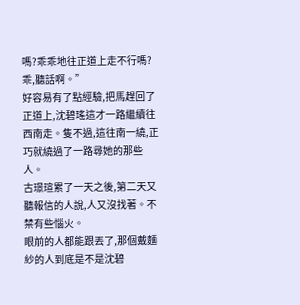嗎?乖乖地往正道上走不行嗎?乖,聽話啊。”
好容易有了點經驗,把馬趕回了正道上,沈碧瑤這才一路繼續往西南走。隻不過,這往南一繞,正巧就繞過了一路尋她的那些人。
古璟瑄累了一天之後,第二天又聽報信的人說,人又沒找著。不禁有些惱火。
眼前的人都能跟丟了,那個戴麵紗的人到底是不是沈碧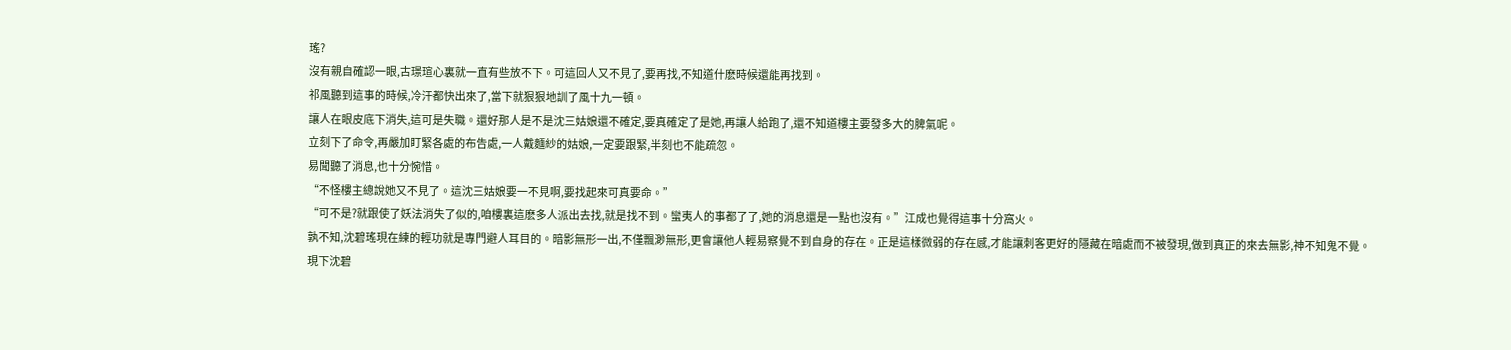瑤?
沒有親自確認一眼,古璟瑄心裏就一直有些放不下。可這回人又不見了,要再找,不知道什麽時候還能再找到。
祁風聽到這事的時候,冷汗都快出來了,當下就狠狠地訓了風十九一頓。
讓人在眼皮底下消失,這可是失職。還好那人是不是沈三姑娘還不確定,要真確定了是她,再讓人給跑了,還不知道樓主要發多大的脾氣呢。
立刻下了命令,再嚴加盯緊各處的布告處,一人戴麵紗的姑娘,一定要跟緊,半刻也不能疏忽。
易聞聽了消息,也十分惋惜。
“不怪樓主總說她又不見了。這沈三姑娘要一不見啊,要找起來可真要命。”
“可不是?就跟使了妖法消失了似的,咱樓裏這麽多人派出去找,就是找不到。蠻夷人的事都了了,她的消息還是一點也沒有。”江成也覺得這事十分窩火。
孰不知,沈碧瑤現在練的輕功就是專門避人耳目的。暗影無形一出,不僅飄渺無形,更會讓他人輕易察覺不到自身的存在。正是這樣微弱的存在感,才能讓刺客更好的隱藏在暗處而不被發現,做到真正的來去無影,神不知鬼不覺。
現下沈碧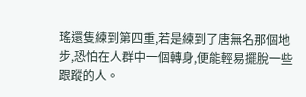瑤還隻練到第四重,若是練到了唐無名那個地步,恐怕在人群中一個轉身,便能輕易擺脫一些跟蹤的人。